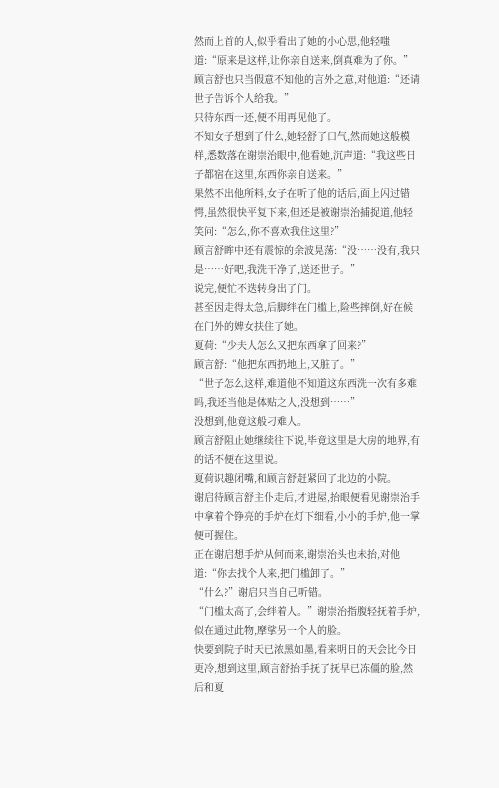然而上首的人,似乎看出了她的小心思,他轻嗤道:“原来是这样,让你亲自送来,倒真难为了你。”
顾言舒也只当假意不知他的言外之意,对他道:“还请世子告诉个人给我。”
只待东西一还,便不用再见他了。
不知女子想到了什么,她轻舒了口气,然而她这般模样,悉数落在谢崇治眼中,他看她,沉声道:“我这些日子都宿在这里,东西你亲自送来。”
果然不出他所料,女子在听了他的话后,面上闪过错愕,虽然很快平复下来,但还是被谢崇治捕捉道,他轻笑问:“怎么,你不喜欢我住这里?”
顾言舒眸中还有震惊的余波晃荡:“没……没有,我只是……好吧,我洗干净了,送还世子。”
说完,便忙不迭转身出了门。
甚至因走得太急,后脚绊在门槛上,险些摔倒,好在候在门外的婢女扶住了她。
夏荷:“少夫人怎么又把东西拿了回来?”
顾言舒:“他把东西扔地上,又脏了。”
“世子怎么这样,难道他不知道这东西洗一次有多难吗,我还当他是体贴之人,没想到……”
没想到,他竟这般刁难人。
顾言舒阻止她继续往下说,毕竟这里是大房的地界,有的话不便在这里说。
夏荷识趣闭嘴,和顾言舒赶紧回了北边的小院。
谢启待顾言舒主仆走后,才进屋,抬眼便看见谢崇治手中拿着个铮亮的手炉在灯下细看,小小的手炉,他一掌便可握住。
正在谢启想手炉从何而来,谢崇治头也未抬,对他道:“你去找个人来,把门槛卸了。”
“什么?”谢启只当自己听错。
“门槛太高了,会绊着人。”谢崇治指腹轻抚着手炉,似在通过此物,摩挲另一个人的脸。
快要到院子时天已浓黑如墨,看来明日的天会比今日更冷,想到这里,顾言舒抬手抚了抚早已冻僵的脸,然后和夏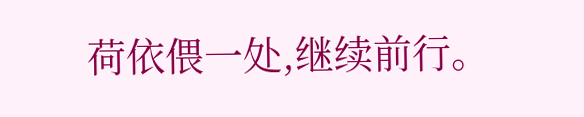荷依偎一处,继续前行。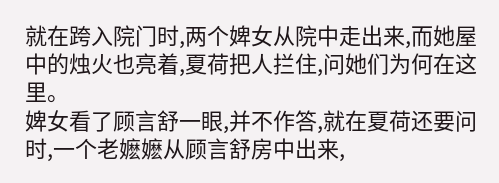就在跨入院门时,两个婢女从院中走出来,而她屋中的烛火也亮着,夏荷把人拦住,问她们为何在这里。
婢女看了顾言舒一眼,并不作答,就在夏荷还要问时,一个老嬷嬷从顾言舒房中出来,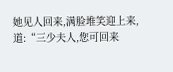她见人回来,满脸堆笑迎上来,道:“三少夫人,您可回来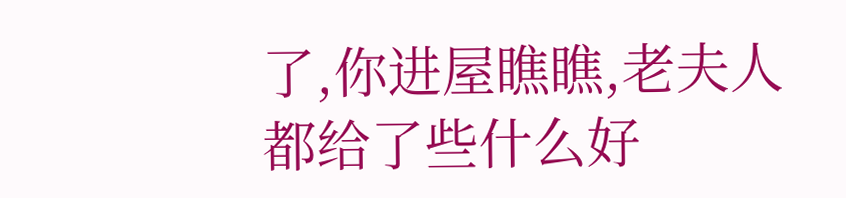了,你进屋瞧瞧,老夫人都给了些什么好